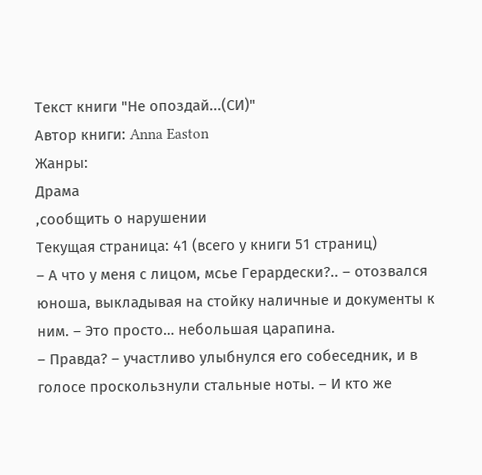Текст книги "Не опоздай...(СИ)"
Автор книги: Anna Easton
Жанры:
Драма
,сообщить о нарушении
Текущая страница: 41 (всего у книги 51 страниц)
– А что у меня с лицом, мсье Герардески?.. – отозвался юноша, выкладывая на стойку наличные и документы к ним. – Это просто… небольшая царапина.
– Правда? – участливо улыбнулся его собеседник, и в голосе проскользнули стальные ноты. – И кто же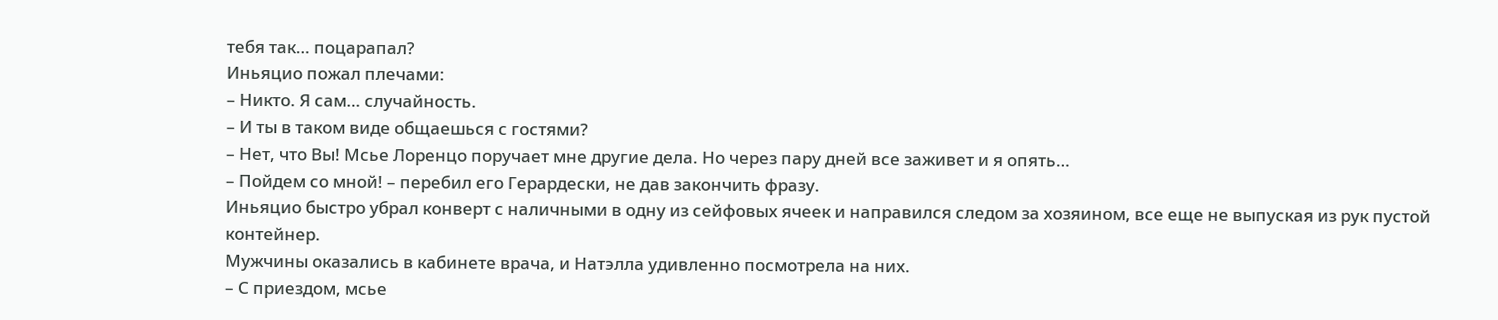тебя так… поцарапал?
Иньяцио пожал плечами:
– Никто. Я сам… случайность.
– И ты в таком виде общаешься с гостями?
– Нет, что Вы! Мсье Лоренцо поручает мне другие дела. Но через пару дней все заживет и я опять…
– Пойдем со мной! – перебил его Герардески, не дав закончить фразу.
Иньяцио быстро убрал конверт с наличными в одну из сейфовых ячеек и направился следом за хозяином, все еще не выпуская из рук пустой контейнер.
Мужчины оказались в кабинете врача, и Натэлла удивленно посмотрела на них.
– С приездом, мсье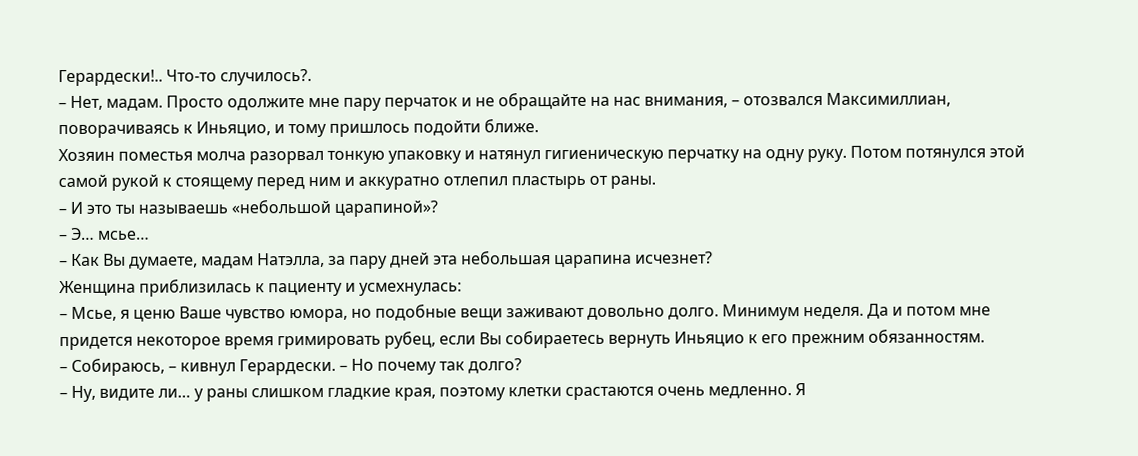Герардески!.. Что-то случилось?.
– Нет, мадам. Просто одолжите мне пару перчаток и не обращайте на нас внимания, – отозвался Максимиллиан, поворачиваясь к Иньяцио, и тому пришлось подойти ближе.
Хозяин поместья молча разорвал тонкую упаковку и натянул гигиеническую перчатку на одну руку. Потом потянулся этой самой рукой к стоящему перед ним и аккуратно отлепил пластырь от раны.
– И это ты называешь «небольшой царапиной»?
– Э… мсье…
– Как Вы думаете, мадам Натэлла, за пару дней эта небольшая царапина исчезнет?
Женщина приблизилась к пациенту и усмехнулась:
– Мсье, я ценю Ваше чувство юмора, но подобные вещи заживают довольно долго. Минимум неделя. Да и потом мне придется некоторое время гримировать рубец, если Вы собираетесь вернуть Иньяцио к его прежним обязанностям.
– Собираюсь, – кивнул Герардески. – Но почему так долго?
– Ну, видите ли… у раны слишком гладкие края, поэтому клетки срастаются очень медленно. Я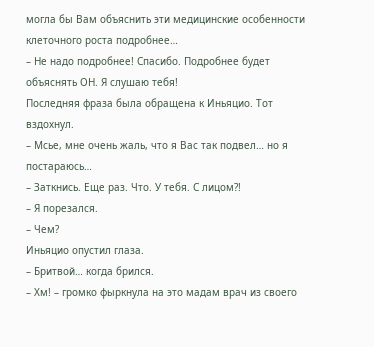могла бы Вам объяснить эти медицинские особенности клеточного роста подробнее…
– Не надо подробнее! Спасибо. Подробнее будет объяснять ОН. Я слушаю тебя!
Последняя фраза была обращена к Иньяцио. Тот вздохнул.
– Мсье, мне очень жаль, что я Вас так подвел… но я постараюсь…
– Заткнись. Еще раз. Что. У тебя. С лицом?!
– Я порезался.
– Чем?
Иньяцио опустил глаза.
– Бритвой… когда брился.
– Хм! – громко фыркнула на это мадам врач из своего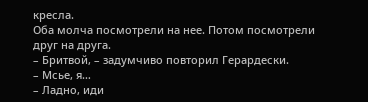кресла.
Оба молча посмотрели на нее. Потом посмотрели друг на друга.
– Бритвой, – задумчиво повторил Герардески.
– Мсье, я…
– Ладно, иди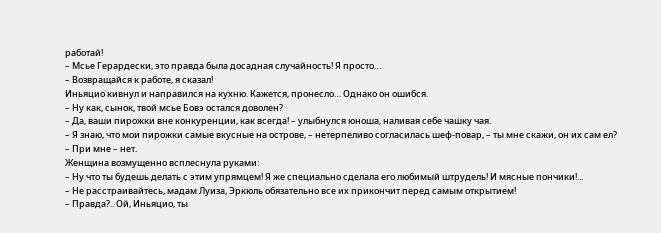работай!
– Мсье Герардески, это правда была досадная случайность! Я просто…
– Возвращайся к работе, я сказал!
Иньяцио кивнул и направился на кухню. Кажется, пронесло… Однако он ошибся.
– Ну как, сынок, твой мсье Бовэ остался доволен?
– Да, ваши пирожки вне конкуренции, как всегда! – улыбнулся юноша, наливая себе чашку чая.
– Я знаю, что мои пирожки самые вкусные на острове, – нетерпеливо согласилась шеф-повар, – ты мне скажи, он их сам ел?
– При мне – нет.
Женщина возмущенно всплеснула руками:
– Ну что ты будешь делать с этим упрямцем! Я же специально сделала его любимый штрудель! И мясные пончики!...
– Не расстраивайтесь, мадам Луиза, Эркюль обязательно все их прикончит перед самым открытием!
– Правда?.. Ой, Иньяцио, ты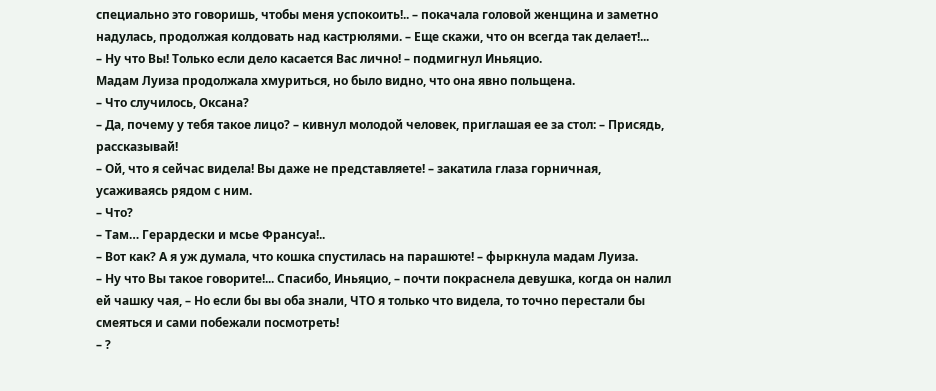специально это говоришь, чтобы меня успокоить!.. – покачала головой женщина и заметно надулась, продолжая колдовать над кастрюлями. – Еще скажи, что он всегда так делает!...
– Ну что Вы! Только если дело касается Вас лично! – подмигнул Иньяцио.
Мадам Луиза продолжала хмуриться, но было видно, что она явно польщена.
– Что случилось, Оксана?
– Да, почему у тебя такое лицо? – кивнул молодой человек, приглашая ее за стол: – Присядь, рассказывай!
– Ой, что я сейчас видела! Вы даже не представляете! – закатила глаза горничная, усаживаясь рядом с ним.
– Что?
– Там… Герардески и мсье Франсуа!..
– Вот как? А я уж думала, что кошка спустилась на парашюте! – фыркнула мадам Луиза.
– Ну что Вы такое говорите!... Спасибо, Иньяцио, – почти покраснела девушка, когда он налил ей чашку чая, – Но если бы вы оба знали, ЧТО я только что видела, то точно перестали бы смеяться и сами побежали посмотреть!
– ?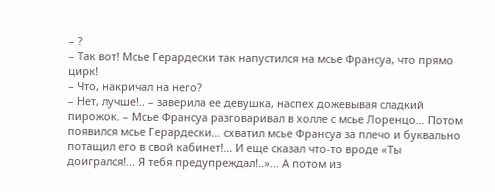– ?
– Так вот! Мсье Герардески так напустился на мсье Франсуа, что прямо цирк!
– Что, накричал на него?
– Нет, лучше!.. – заверила ее девушка, наспех дожевывая сладкий пирожок. – Мсье Франсуа разговаривал в холле с мсье Лоренцо… Потом появился мсье Герардески… схватил мсье Франсуа за плечо и буквально потащил его в свой кабинет!... И еще сказал что-то вроде «Ты доигрался!... Я тебя предупреждал!..»… А потом из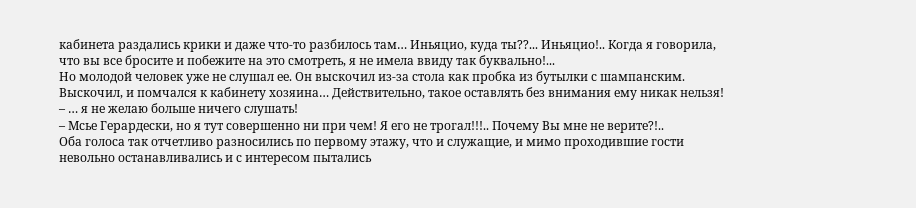кабинета раздались крики и даже что-то разбилось там… Иньяцио, куда ты??... Иньяцио!.. Когда я говорила, что вы все бросите и побежите на это смотреть, я не имела ввиду так буквально!...
Но молодой человек уже не слушал ее. Он выскочил из-за стола как пробка из бутылки с шампанским. Выскочил, и помчался к кабинету хозяина… Действительно, такое оставлять без внимания ему никак нельзя!
– … я не желаю больше ничего слушать!
– Мсье Герардески, но я тут совершенно ни при чем! Я его не трогал!!!.. Почему Вы мне не верите?!..
Оба голоса так отчетливо разносились по первому этажу, что и служащие, и мимо проходившие гости невольно останавливались и с интересом пытались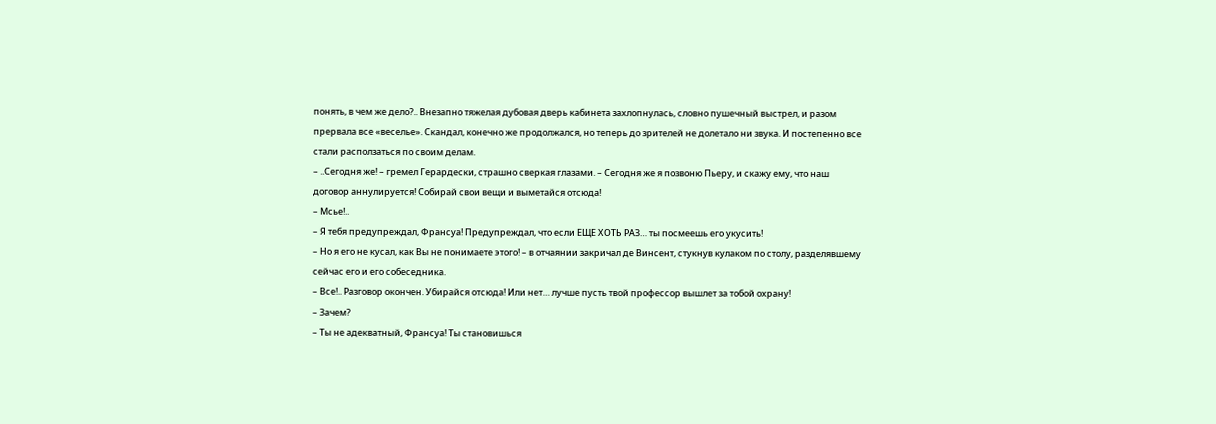понять, в чем же дело?.. Внезапно тяжелая дубовая дверь кабинета захлопнулась, словно пушечный выстрел, и разом прервала все «веселье». Скандал, конечно же продолжался, но теперь до зрителей не долетало ни звука. И постепенно все стали расползаться по своим делам.
– ..Сегодня же! – гремел Герардески, страшно сверкая глазами. – Сегодня же я позвоню Пьеру, и скажу ему, что наш договор аннулируется! Собирай свои вещи и выметайся отсюда!
– Мсье!..
– Я тебя предупреждал, Франсуа! Предупреждал, что если ЕЩЕ ХОТЬ РАЗ… ты посмеешь его укусить!
– Но я его не кусал, как Вы не понимаете этого! – в отчаянии закричал де Винсент, стукнув кулаком по столу, разделявшему сейчас его и его собеседника.
– Все!.. Разговор окончен. Убирайся отсюда! Или нет… лучше пусть твой профессор вышлет за тобой охрану!
– Зачем?
– Ты не адекватный, Франсуа! Ты становишься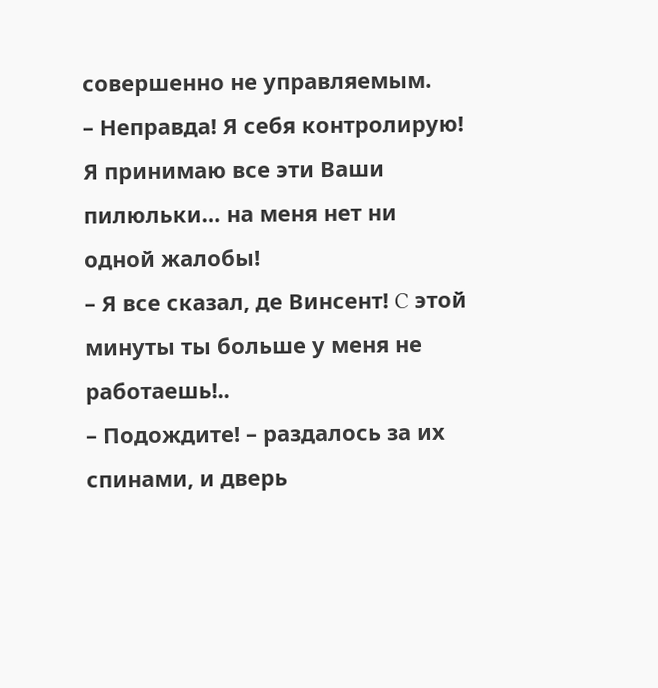совершенно не управляемым.
– Неправда! Я себя контролирую! Я принимаю все эти Ваши пилюльки… на меня нет ни одной жалобы!
– Я все сказал, де Винсент! C этой минуты ты больше у меня не работаешь!..
– Подождите! – раздалось за их спинами, и дверь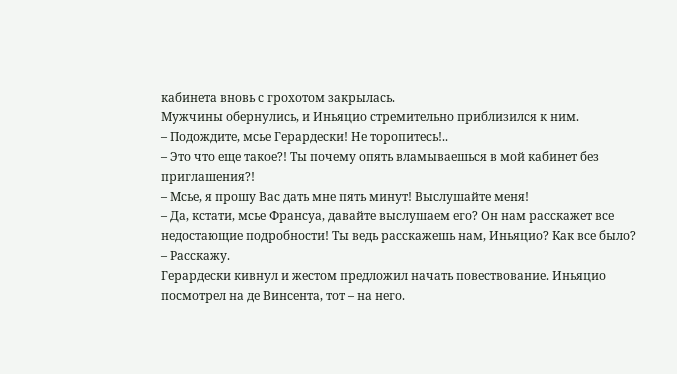кабинета вновь с грохотом закрылась.
Мужчины обернулись, и Иньяцио стремительно приблизился к ним.
– Подождите, мсье Герардески! Не торопитесь!..
– Это что еще такое?! Ты почему опять вламываешься в мой кабинет без приглашения?!
– Мсье, я прошу Вас дать мне пять минут! Выслушайте меня!
– Да, кстати, мсье Франсуа, давайте выслушаем его? Он нам расскажет все недостающие подробности! Ты ведь расскажешь нам, Иньяцио? Как все было?
– Расскажу.
Герардески кивнул и жестом предложил начать повествование. Иньяцио посмотрел на де Винсента, тот – на него.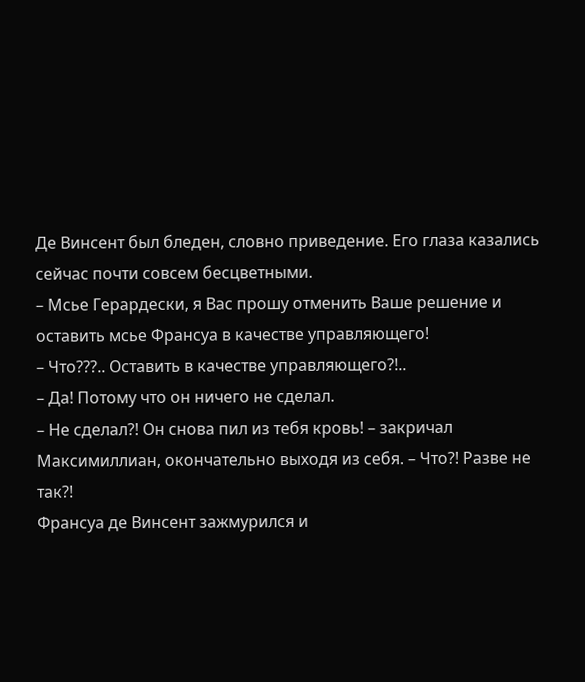Де Винсент был бледен, словно приведение. Его глаза казались сейчас почти совсем бесцветными.
– Мсье Герардески, я Вас прошу отменить Ваше решение и оставить мсье Франсуа в качестве управляющего!
– Что???.. Оставить в качестве управляющего?!..
– Да! Потому что он ничего не сделал.
– Не сделал?! Он снова пил из тебя кровь! – закричал Максимиллиан, окончательно выходя из себя. – Что?! Разве не так?!
Франсуа де Винсент зажмурился и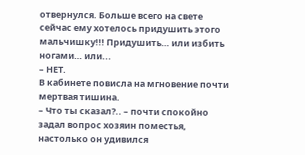отвернулся. Больше всего на свете сейчас ему хотелось придушить этого мальчишку!!! Придушить… или избить ногами… или...
– НЕТ.
В кабинете повисла на мгновение почти мертвая тишина.
– Что ты сказал?.. – почти спокойно задал вопрос хозяин поместья, настолько он удивился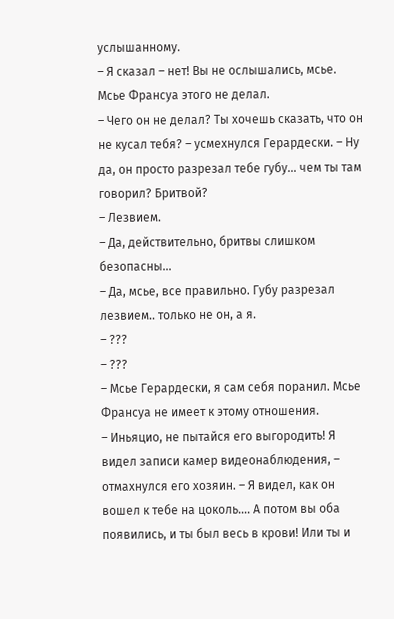услышанному.
– Я сказал – нет! Вы не ослышались, мсье. Мсье Франсуа этого не делал.
– Чего он не делал? Ты хочешь сказать, что он не кусал тебя? – усмехнулся Герардески. – Ну да, он просто разрезал тебе губу… чем ты там говорил? Бритвой?
– Лезвием.
– Да, действительно, бритвы слишком безопасны…
– Да, мсье, все правильно. Губу разрезал лезвием.. только не он, а я.
– ???
– ???
– Мсье Герардески, я сам себя поранил. Мсье Франсуа не имеет к этому отношения.
– Иньяцио, не пытайся его выгородить! Я видел записи камер видеонаблюдения, – отмахнулся его хозяин. – Я видел, как он вошел к тебе на цоколь…. А потом вы оба появились, и ты был весь в крови! Или ты и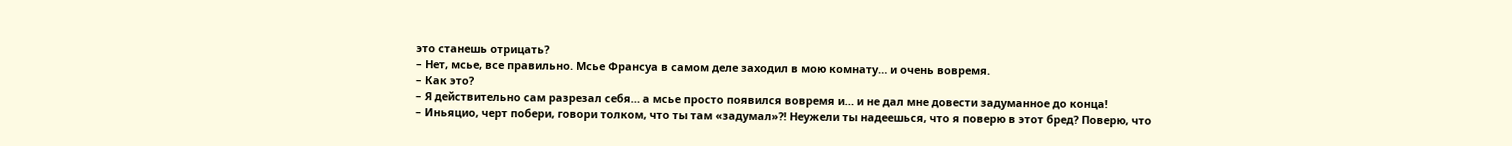это станешь отрицать?
– Нет, мсье, все правильно. Мсье Франсуа в самом деле заходил в мою комнату… и очень вовремя.
– Как это?
– Я действительно сам разрезал себя… а мсье просто появился вовремя и… и не дал мне довести задуманное до конца!
– Иньяцио, черт побери, говори толком, что ты там «задумал»?! Неужели ты надеешься, что я поверю в этот бред? Поверю, что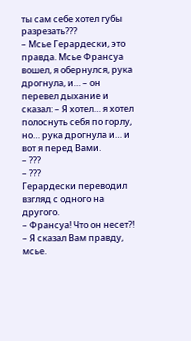ты сам себе хотел губы разрезать???
– Мсье Герардески, это правда. Мсье Франсуа вошел, я обернулся, рука дрогнула, и… – он перевел дыхание и сказал: – Я хотел… я хотел полоснуть себя по горлу, но… рука дрогнула и… и вот я перед Вами.
– ???
– ???
Герардески переводил взгляд с одного на другого.
– Франсуа! Что он несет?!
– Я сказал Вам правду, мсье.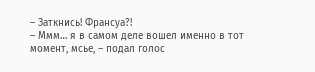– Заткнись! Франсуа?!
– Ммм… я в самом деле вошел именно в тот момент, мсье, – подал голос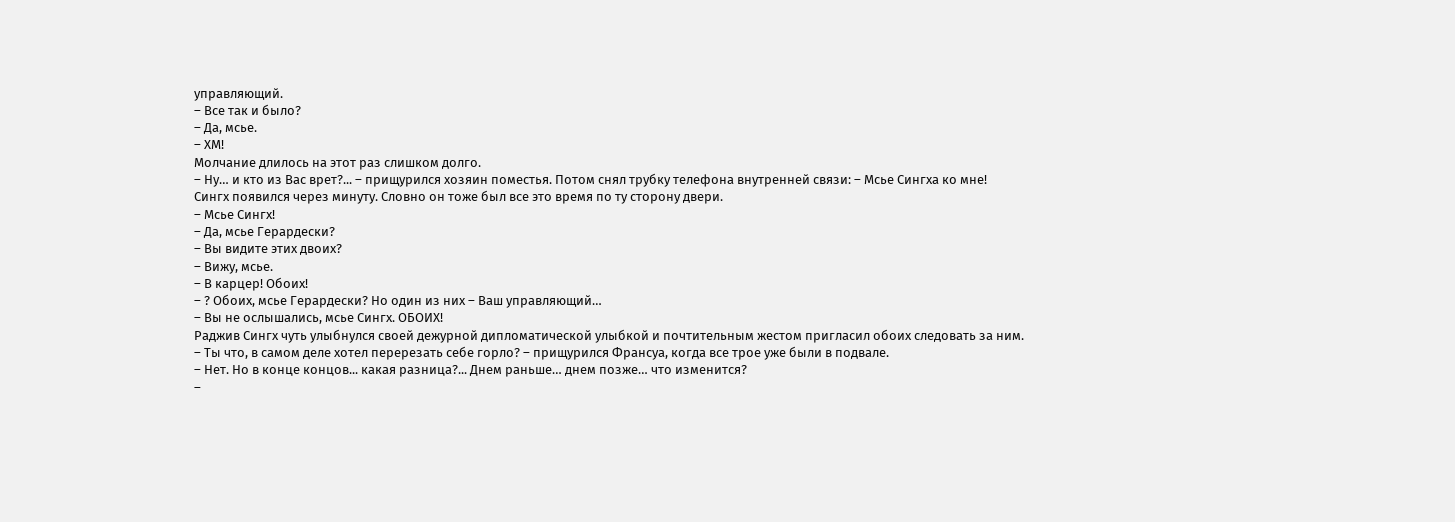управляющий.
– Все так и было?
– Да, мсье.
– ХМ!
Молчание длилось на этот раз слишком долго.
– Ну… и кто из Вас врет?... – прищурился хозяин поместья. Потом снял трубку телефона внутренней связи: – Мсье Сингха ко мне!
Сингх появился через минуту. Словно он тоже был все это время по ту сторону двери.
– Мсье Сингх!
– Да, мсье Герардески?
– Вы видите этих двоих?
– Вижу, мсье.
– В карцер! Обоих!
– ? Обоих, мсье Герардески? Но один из них – Ваш управляющий…
– Вы не ослышались, мсье Сингх. ОБОИХ!
Раджив Сингх чуть улыбнулся своей дежурной дипломатической улыбкой и почтительным жестом пригласил обоих следовать за ним.
– Ты что, в самом деле хотел перерезать себе горло? – прищурился Франсуа, когда все трое уже были в подвале.
– Нет. Но в конце концов... какая разница?... Днем раньше… днем позже… что изменится?
–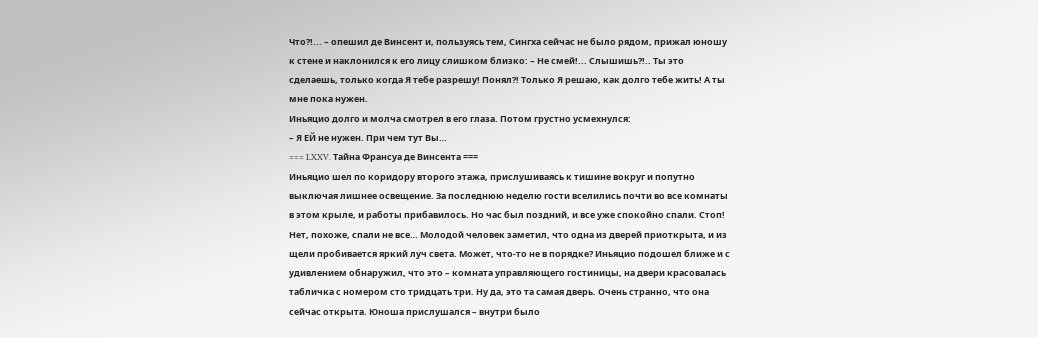Что?!... – опешил де Винсент и, пользуясь тем, Сингха сейчас не было рядом, прижал юношу к стене и наклонился к его лицу слишком близко: – Не смей!... Слышишь?!.. Ты это сделаешь, только когда Я тебе разрешу! Понял?! Только Я решаю, как долго тебе жить! А ты мне пока нужен.
Иньяцио долго и молча смотрел в его глаза. Потом грустно усмехнулся:
– Я ЕЙ не нужен. При чем тут Вы…
=== LXXV. Тайна Франсуа де Винсента ===
Иньяцио шел по коридору второго этажа, прислушиваясь к тишине вокруг и попутно выключая лишнее освещение. За последнюю неделю гости вселились почти во все комнаты в этом крыле, и работы прибавилось. Но час был поздний, и все уже спокойно спали. Стоп! Нет, похоже, спали не все… Молодой человек заметил, что одна из дверей приоткрыта, и из щели пробивается яркий луч света. Может, что-то не в порядке? Иньяцио подошел ближе и с удивлением обнаружил, что это – комната управляющего гостиницы, на двери красовалась табличка с номером сто тридцать три. Ну да, это та самая дверь. Очень странно, что она сейчас открыта. Юноша прислушался – внутри было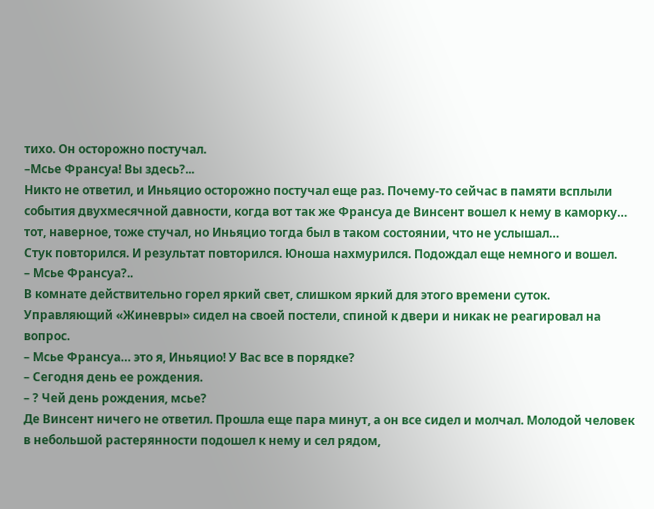тихо. Он осторожно постучал.
–Мсье Франсуа! Вы здесь?...
Никто не ответил, и Иньяцио осторожно постучал еще раз. Почему-то сейчас в памяти всплыли события двухмесячной давности, когда вот так же Франсуа де Винсент вошел к нему в каморку… тот, наверное, тоже стучал, но Иньяцио тогда был в таком состоянии, что не услышал…
Стук повторился. И результат повторился. Юноша нахмурился. Подождал еще немного и вошел.
– Мсье Франсуа?..
В комнате действительно горел яркий свет, слишком яркий для этого времени суток. Управляющий «Жиневры» сидел на своей постели, спиной к двери и никак не реагировал на вопрос.
– Мсье Франсуа… это я, Иньяцио! У Вас все в порядке?
– Сегодня день ее рождения.
– ? Чей день рождения, мсье?
Де Винсент ничего не ответил. Прошла еще пара минут, а он все сидел и молчал. Молодой человек в небольшой растерянности подошел к нему и сел рядом,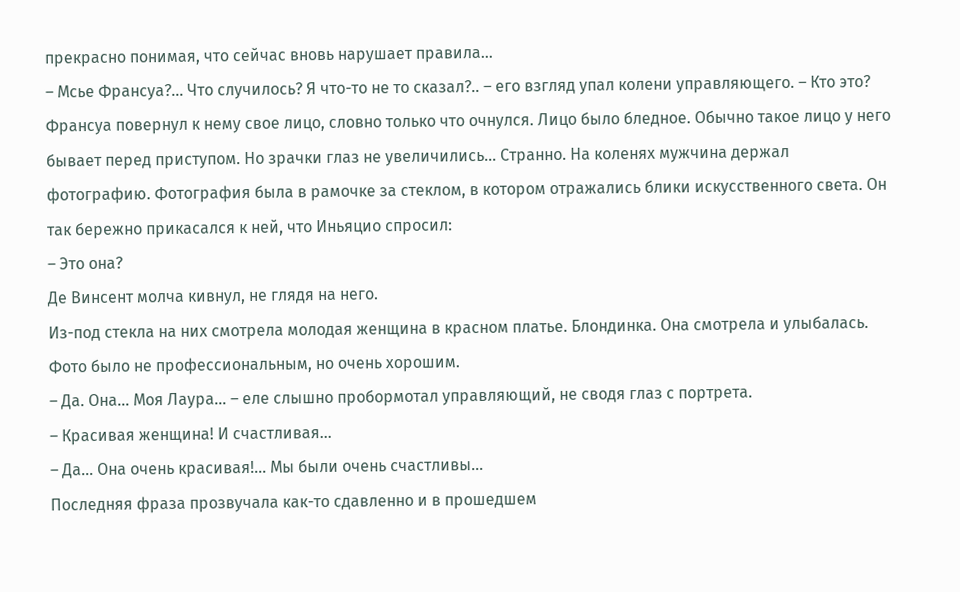прекрасно понимая, что сейчас вновь нарушает правила…
– Мсье Франсуа?... Что случилось? Я что-то не то сказал?.. – его взгляд упал колени управляющего. – Кто это?
Франсуа повернул к нему свое лицо, словно только что очнулся. Лицо было бледное. Обычно такое лицо у него бывает перед приступом. Но зрачки глаз не увеличились… Странно. На коленях мужчина держал фотографию. Фотография была в рамочке за стеклом, в котором отражались блики искусственного света. Он так бережно прикасался к ней, что Иньяцио спросил:
– Это она?
Де Винсент молча кивнул, не глядя на него.
Из-под стекла на них смотрела молодая женщина в красном платье. Блондинка. Она смотрела и улыбалась. Фото было не профессиональным, но очень хорошим.
– Да. Она… Моя Лаура… – еле слышно пробормотал управляющий, не сводя глаз с портрета.
– Красивая женщина! И счастливая…
– Да… Она очень красивая!... Мы были очень счастливы…
Последняя фраза прозвучала как-то сдавленно и в прошедшем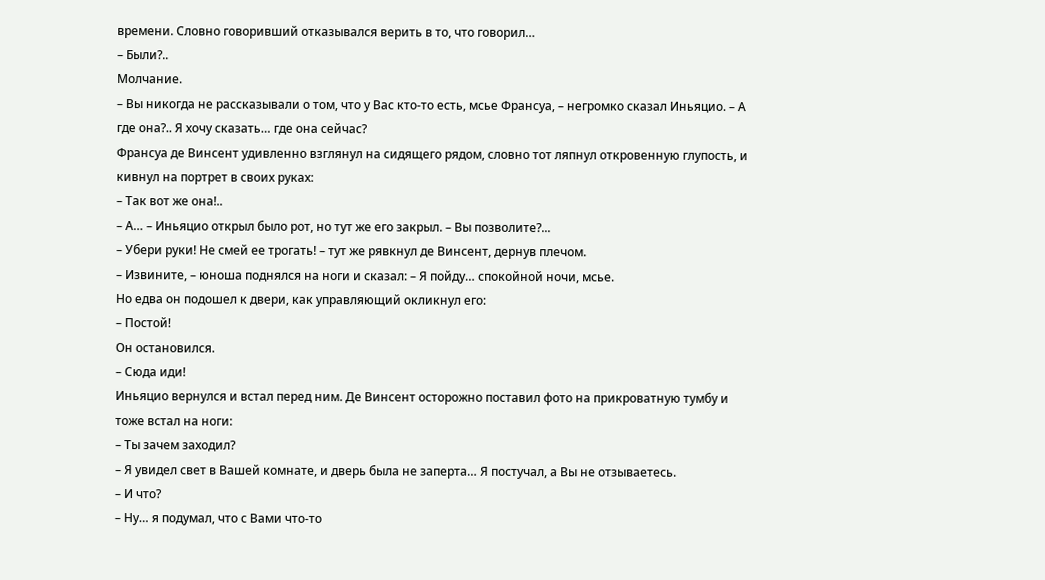времени. Словно говоривший отказывался верить в то, что говорил…
– Были?..
Молчание.
– Вы никогда не рассказывали о том, что у Вас кто-то есть, мсье Франсуа, – негромко сказал Иньяцио. – А где она?.. Я хочу сказать… где она сейчас?
Франсуа де Винсент удивленно взглянул на сидящего рядом, словно тот ляпнул откровенную глупость, и кивнул на портрет в своих руках:
– Так вот же она!..
– А… – Иньяцио открыл было рот, но тут же его закрыл. – Вы позволите?...
– Убери руки! Не смей ее трогать! – тут же рявкнул де Винсент, дернув плечом.
– Извините, – юноша поднялся на ноги и сказал: – Я пойду… спокойной ночи, мсье.
Но едва он подошел к двери, как управляющий окликнул его:
– Постой!
Он остановился.
– Сюда иди!
Иньяцио вернулся и встал перед ним. Де Винсент осторожно поставил фото на прикроватную тумбу и тоже встал на ноги:
– Ты зачем заходил?
– Я увидел свет в Вашей комнате, и дверь была не заперта… Я постучал, а Вы не отзываетесь.
– И что?
– Ну… я подумал, что с Вами что-то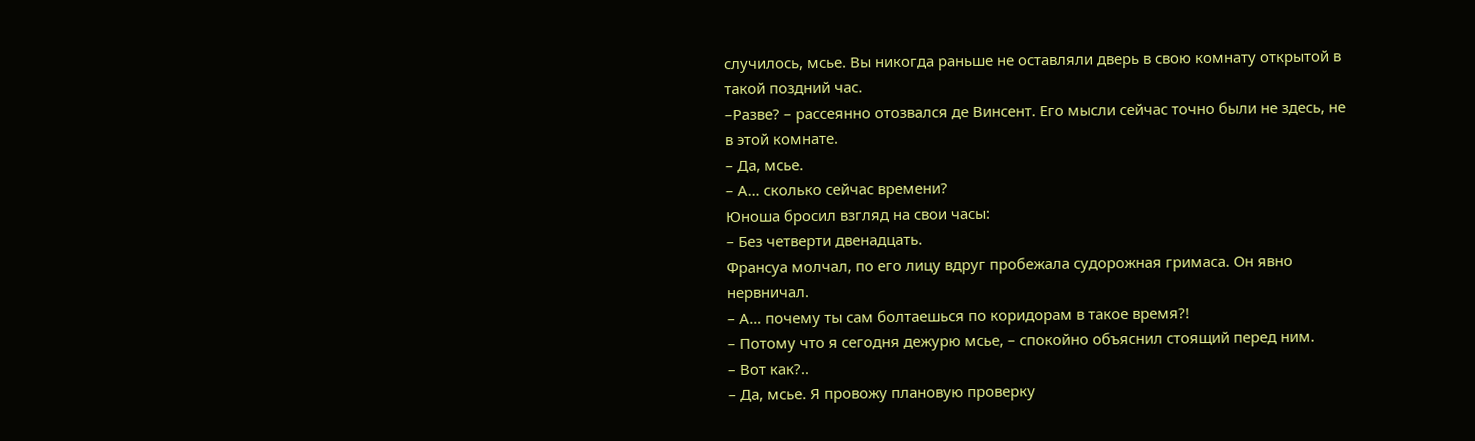случилось, мсье. Вы никогда раньше не оставляли дверь в свою комнату открытой в такой поздний час.
–Разве? – рассеянно отозвался де Винсент. Его мысли сейчас точно были не здесь, не в этой комнате.
– Да, мсье.
– А… сколько сейчас времени?
Юноша бросил взгляд на свои часы:
– Без четверти двенадцать.
Франсуа молчал, по его лицу вдруг пробежала судорожная гримаса. Он явно нервничал.
– А… почему ты сам болтаешься по коридорам в такое время?!
– Потому что я сегодня дежурю мсье, – спокойно объяснил стоящий перед ним.
– Вот как?..
– Да, мсье. Я провожу плановую проверку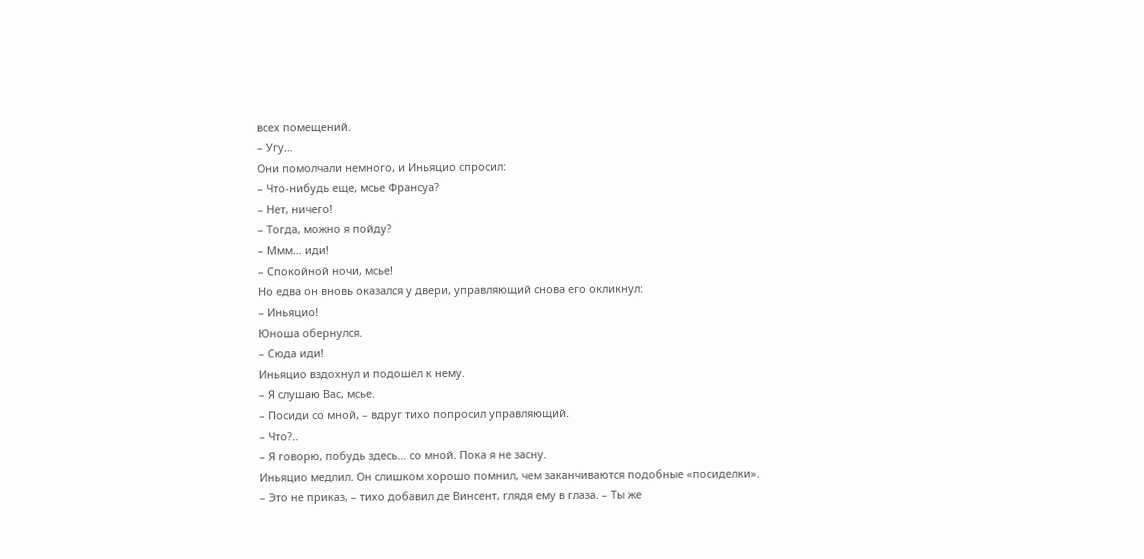всех помещений.
– Угу…
Они помолчали немного, и Иньяцио спросил:
– Что-нибудь еще, мсье Франсуа?
– Нет, ничего!
– Тогда, можно я пойду?
– Ммм… иди!
– Спокойной ночи, мсье!
Но едва он вновь оказался у двери, управляющий снова его окликнул:
– Иньяцио!
Юноша обернулся.
– Сюда иди!
Иньяцио вздохнул и подошел к нему.
– Я слушаю Вас, мсье.
– Посиди со мной, – вдруг тихо попросил управляющий.
– Что?..
– Я говорю, побудь здесь… со мной. Пока я не засну.
Иньяцио медлил. Он слишком хорошо помнил, чем заканчиваются подобные «посиделки».
– Это не приказ, – тихо добавил де Винсент, глядя ему в глаза. – Ты же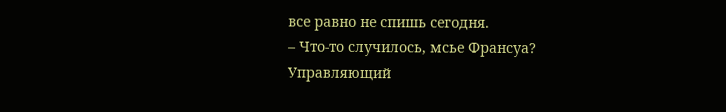все равно не спишь сегодня.
– Что-то случилось, мсье Франсуа?
Управляющий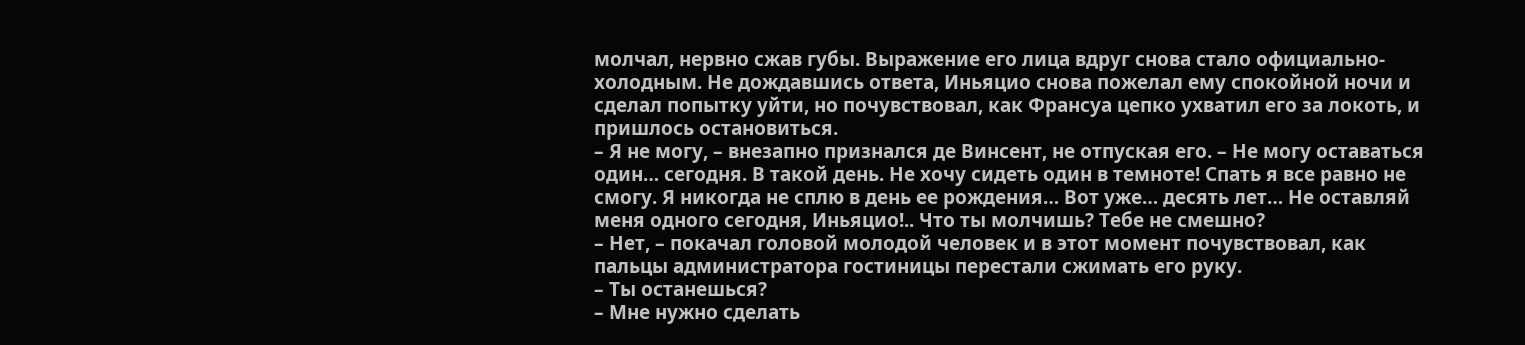молчал, нервно сжав губы. Выражение его лица вдруг снова стало официально-холодным. Не дождавшись ответа, Иньяцио снова пожелал ему спокойной ночи и сделал попытку уйти, но почувствовал, как Франсуа цепко ухватил его за локоть, и пришлось остановиться.
– Я не могу, – внезапно признался де Винсент, не отпуская его. – Не могу оставаться один… сегодня. В такой день. Не хочу сидеть один в темноте! Спать я все равно не смогу. Я никогда не сплю в день ее рождения… Вот уже… десять лет… Не оставляй меня одного сегодня, Иньяцио!.. Что ты молчишь? Тебе не смешно?
– Нет, – покачал головой молодой человек и в этот момент почувствовал, как пальцы администратора гостиницы перестали сжимать его руку.
– Ты останешься?
– Мне нужно сделать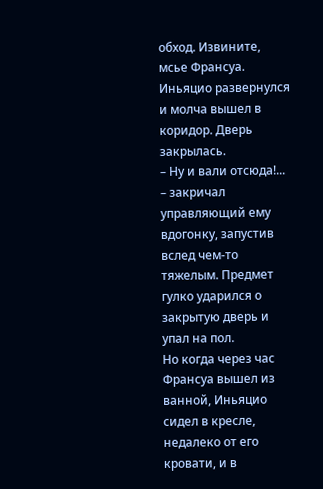обход. Извините, мсье Франсуа.
Иньяцио развернулся и молча вышел в коридор. Дверь закрылась.
– Ну и вали отсюда!... – закричал управляющий ему вдогонку, запустив вслед чем-то тяжелым. Предмет гулко ударился о закрытую дверь и упал на пол.
Но когда через час Франсуа вышел из ванной, Иньяцио сидел в кресле, недалеко от его кровати, и в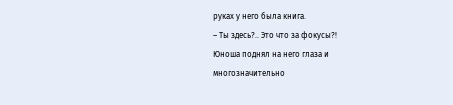руках у него была книга.
– Ты здесь?.. Это что за фокусы?!
Юноша поднял на него глаза и многозначительно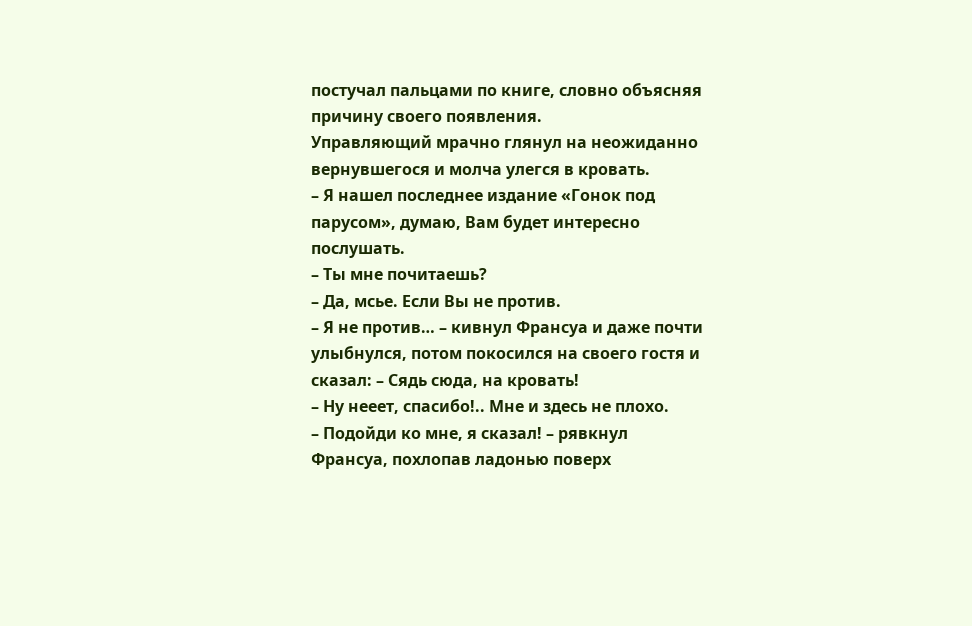постучал пальцами по книге, словно объясняя причину своего появления.
Управляющий мрачно глянул на неожиданно вернувшегося и молча улегся в кровать.
– Я нашел последнее издание «Гонок под парусом», думаю, Вам будет интересно послушать.
– Ты мне почитаешь?
– Да, мсье. Если Вы не против.
– Я не против… – кивнул Франсуа и даже почти улыбнулся, потом покосился на своего гостя и сказал: – Сядь сюда, на кровать!
– Ну нееет, спасибо!.. Мне и здесь не плохо.
– Подойди ко мне, я сказал! – рявкнул Франсуа, похлопав ладонью поверх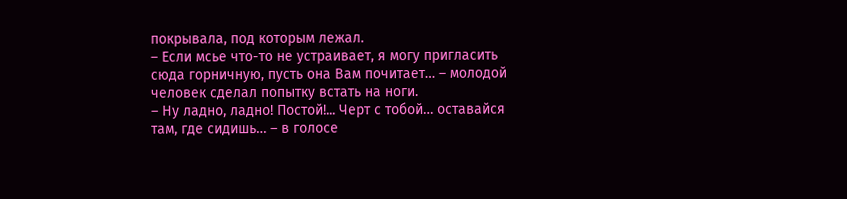покрывала, под которым лежал.
– Если мсье что-то не устраивает, я могу пригласить сюда горничную, пусть она Вам почитает… – молодой человек сделал попытку встать на ноги.
– Ну ладно, ладно! Постой!... Черт с тобой… оставайся там, где сидишь… – в голосе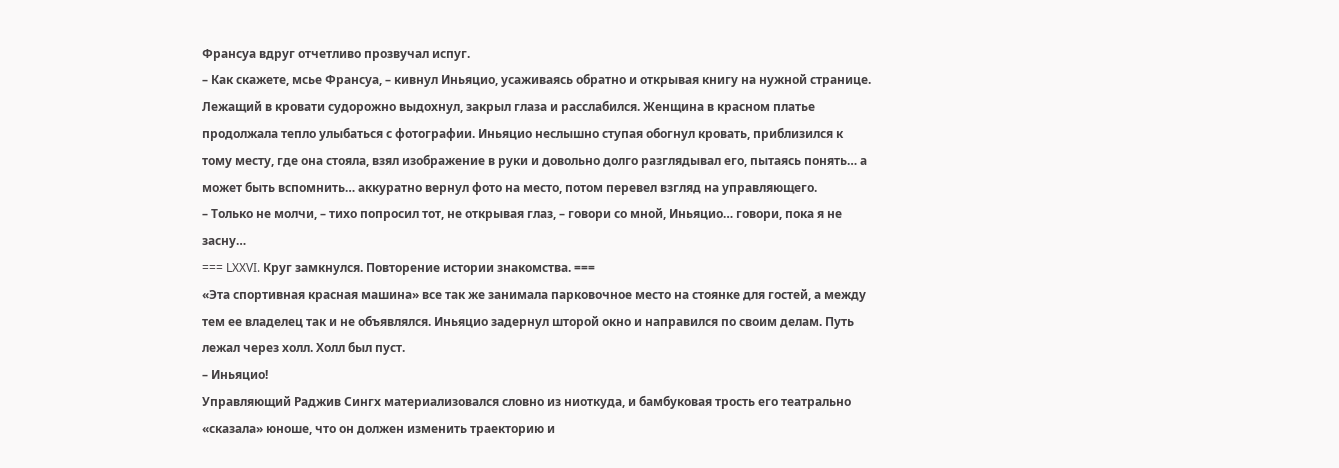Франсуа вдруг отчетливо прозвучал испуг.
– Как скажете, мсье Франсуа, – кивнул Иньяцио, усаживаясь обратно и открывая книгу на нужной странице.
Лежащий в кровати судорожно выдохнул, закрыл глаза и расслабился. Женщина в красном платье продолжала тепло улыбаться с фотографии. Иньяцио неслышно ступая обогнул кровать, приблизился к тому месту, где она стояла, взял изображение в руки и довольно долго разглядывал его, пытаясь понять… а может быть вспомнить… аккуратно вернул фото на место, потом перевел взгляд на управляющего.
– Только не молчи, – тихо попросил тот, не открывая глаз, – говори со мной, Иньяцио… говори, пока я не засну…
=== LXXVI. Круг замкнулся. Повторение истории знакомства. ===
«Эта спортивная красная машина» все так же занимала парковочное место на стоянке для гостей, а между тем ее владелец так и не объявлялся. Иньяцио задернул шторой окно и направился по своим делам. Путь лежал через холл. Холл был пуст.
– Иньяцио!
Управляющий Раджив Сингх материализовался словно из ниоткуда, и бамбуковая трость его театрально «сказала» юноше, что он должен изменить траекторию и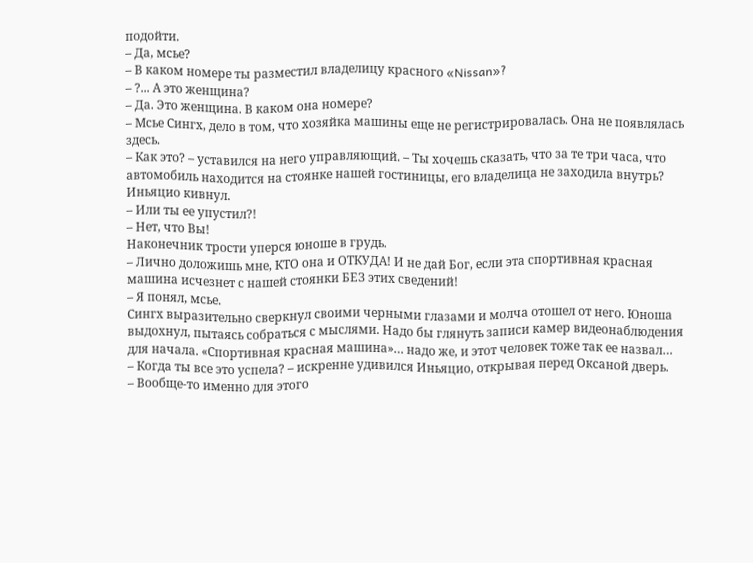подойти.
– Да, мсье?
– В каком номере ты разместил владелицу красного «Nissan»?
– ?... А это женщина?
– Да. Это женщина. В каком она номере?
– Мсье Сингх, дело в том, что хозяйка машины еще не регистрировалась. Она не появлялась здесь.
– Как это? – уставился на него управляющий. – Ты хочешь сказать, что за те три часа, что автомобиль находится на стоянке нашей гостиницы, его владелица не заходила внутрь?
Иньяцио кивнул.
– Или ты ее упустил?!
– Нет, что Вы!
Наконечник трости уперся юноше в грудь.
– Лично доложишь мне, КТО она и ОТКУДА! И не дай Бог, если эта спортивная красная машина исчезнет с нашей стоянки БЕЗ этих сведений!
– Я понял, мсье.
Сингх выразительно сверкнул своими черными глазами и молча отошел от него. Юноша выдохнул, пытаясь собраться с мыслями. Надо бы глянуть записи камер видеонаблюдения для начала. «Спортивная красная машина»… надо же, и этот человек тоже так ее назвал…
– Когда ты все это успела? – искренне удивился Иньяцио, открывая перед Оксаной дверь.
– Вообще-то именно для этого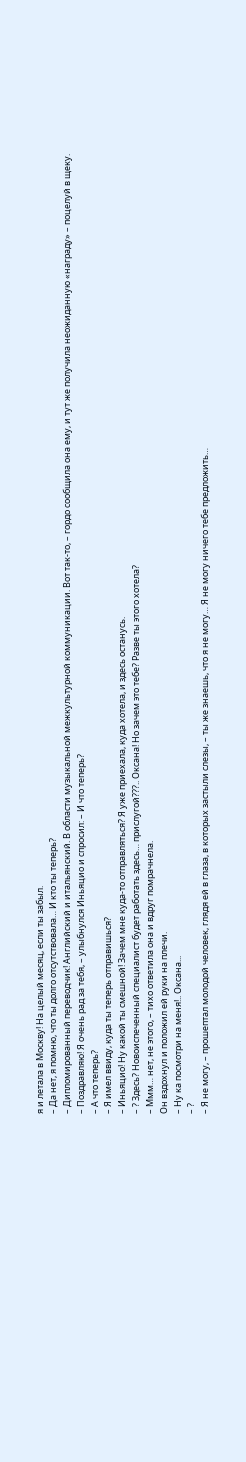я и летала в Москву! На целый месяц, если ты забыл.
– Да нет, я помню, что ты долго отсутствовала… И кто ты теперь?
– Дипломированный переводчик! Английский и итальянский. В области музыкальной межкультурной коммуникации. Вот так-то, – гордо сообщила она ему, и тут же получила неожиданную «награду» – поцелуй в щеку.
– Поздравляю! Я очень рад за тебя, – улыбнулся Иньяцио и спросил: – И что теперь?
– А что теперь?
– Я имел ввиду, куда ты теперь отправишься?
– Иньяцио! Ну какой ты смешной! Зачем мне куда-то отправляться? Я уже приехала, куда хотела, и здесь останусь.
– ? Здесь? Новоиспеченный специалист будет работать здесь… прислугой???.. Оксана! Но зачем это тебе? Разве ты этого хотела?
– Ммм… нет, не этого, – тихо ответила она и вдруг помрачнела.
Он вздохнул и положил ей руки на плечи.
– Ну ка посмотри на меня!.. Оксана...
– ?
– Я не могу, – прошептал молодой человек, глядя ей в глаза, в которых застыли слезы, – ты же знаешь, что я не могу… Я не могу ничего тебе предложить…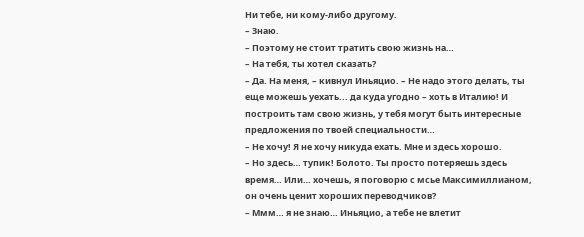Ни тебе, ни кому-либо другому.
– Знаю.
– Поэтому не стоит тратить свою жизнь на…
– На тебя, ты хотел сказать?
– Да. На меня, – кивнул Иньяцио. – Не надо этого делать, ты еще можешь уехать... да куда угодно – хоть в Италию! И построить там свою жизнь, у тебя могут быть интересные предложения по твоей специальности…
– Не хочу! Я не хочу никуда ехать. Мне и здесь хорошо.
– Но здесь… тупик! Болото. Ты просто потеряешь здесь время… Или… хочешь, я поговорю с мсье Максимиллианом, он очень ценит хороших переводчиков?
– Ммм… я не знаю… Иньяцио, а тебе не влетит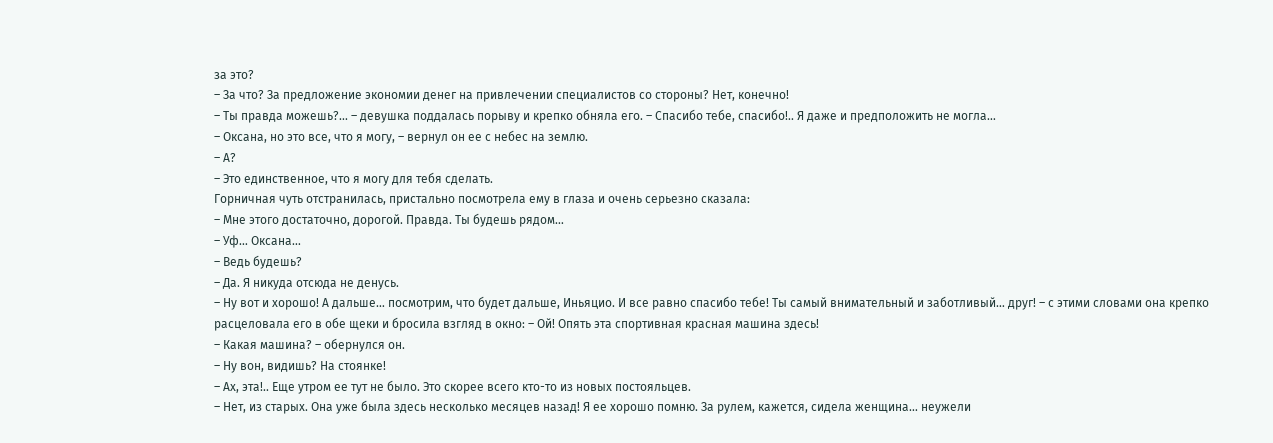за это?
– За что? За предложение экономии денег на привлечении специалистов со стороны? Нет, конечно!
– Ты правда можешь?... – девушка поддалась порыву и крепко обняла его. – Спасибо тебе, спасибо!.. Я даже и предположить не могла…
– Оксана, но это все, что я могу, – вернул он ее с небес на землю.
– А?
– Это единственное, что я могу для тебя сделать.
Горничная чуть отстранилась, пристально посмотрела ему в глаза и очень серьезно сказала:
– Мне этого достаточно, дорогой. Правда. Ты будешь рядом…
– Уф… Оксана…
– Ведь будешь?
– Да. Я никуда отсюда не денусь.
– Ну вот и хорошо! А дальше… посмотрим, что будет дальше, Иньяцио. И все равно спасибо тебе! Ты самый внимательный и заботливый… друг! – с этими словами она крепко расцеловала его в обе щеки и бросила взгляд в окно: – Ой! Опять эта спортивная красная машина здесь!
– Какая машина? – обернулся он.
– Ну вон, видишь? На стоянке!
– Ах, эта!.. Еще утром ее тут не было. Это скорее всего кто-то из новых постояльцев.
– Нет, из старых. Она уже была здесь несколько месяцев назад! Я ее хорошо помню. За рулем, кажется, сидела женщина… неужели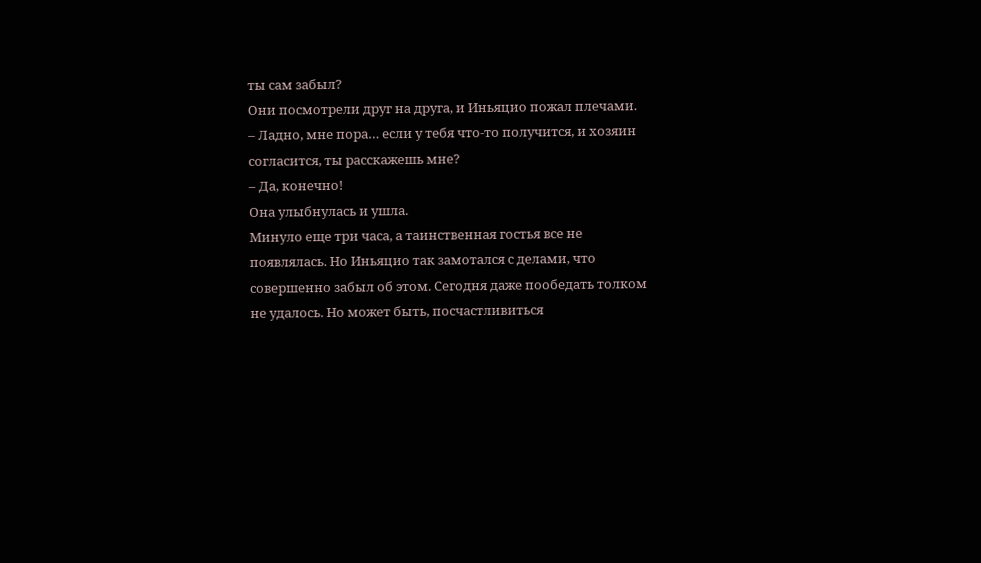ты сам забыл?
Они посмотрели друг на друга, и Иньяцио пожал плечами.
– Ладно, мне пора… если у тебя что-то получится, и хозяин согласится, ты расскажешь мне?
– Да, конечно!
Она улыбнулась и ушла.
Минуло еще три часа, а таинственная гостья все не появлялась. Но Иньяцио так замотался с делами, что совершенно забыл об этом. Сегодня даже пообедать толком не удалось. Но может быть, посчастливиться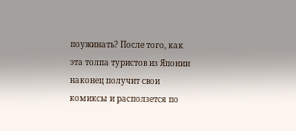поужинать? После того, как эта толпа туристов из Японии наконец получит свои комиксы и расползется по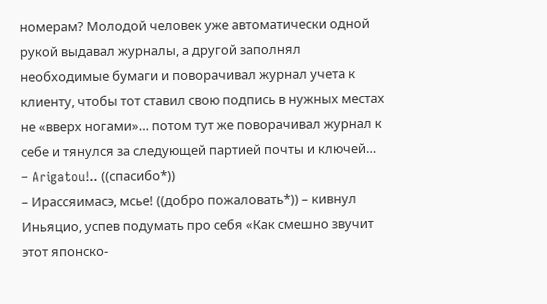номерам? Молодой человек уже автоматически одной рукой выдавал журналы, а другой заполнял необходимые бумаги и поворачивал журнал учета к клиенту, чтобы тот ставил свою подпись в нужных местах не «вверх ногами»… потом тут же поворачивал журнал к себе и тянулся за следующей партией почты и ключей…
– Arigatou!.. ((спасибо*))
– Ирассяимасэ, мсье! ((добро пожаловать*)) – кивнул Иньяцио, успев подумать про себя «Как смешно звучит этот японско-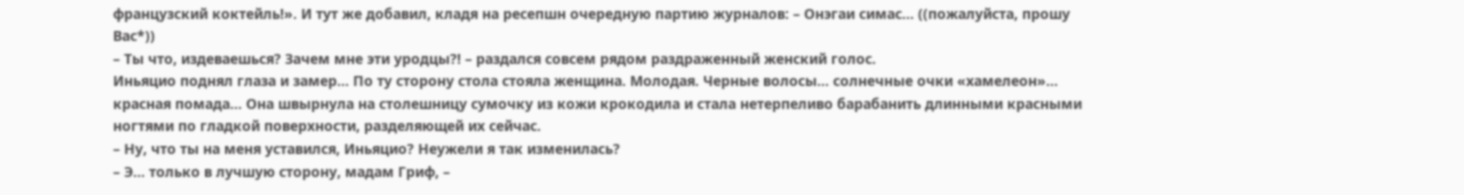французский коктейль!». И тут же добавил, кладя на ресепшн очередную партию журналов: – Онэгаи симас… ((пожалуйста, прошу Вас*))
– Ты что, издеваешься? Зачем мне эти уродцы?! – раздался совсем рядом раздраженный женский голос.
Иньяцио поднял глаза и замер… По ту сторону стола стояла женщина. Молодая. Черные волосы… солнечные очки «хамелеон»… красная помада… Она швырнула на столешницу сумочку из кожи крокодила и стала нетерпеливо барабанить длинными красными ногтями по гладкой поверхности, разделяющей их сейчас.
– Ну, что ты на меня уставился, Иньяцио? Неужели я так изменилась?
– Э... только в лучшую сторону, мадам Гриф, –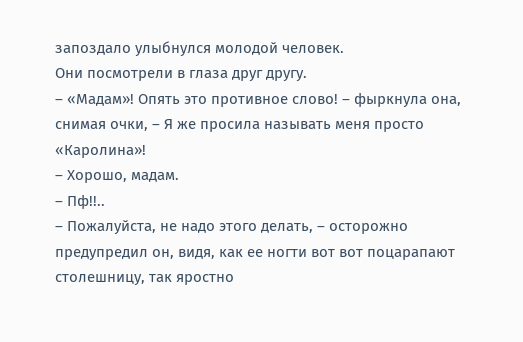запоздало улыбнулся молодой человек.
Они посмотрели в глаза друг другу.
– «Мадам»! Опять это противное слово! – фыркнула она, снимая очки, – Я же просила называть меня просто «Каролина»!
– Хорошо, мадам.
– Пф!!..
– Пожалуйста, не надо этого делать, – осторожно предупредил он, видя, как ее ногти вот вот поцарапают столешницу, так яростно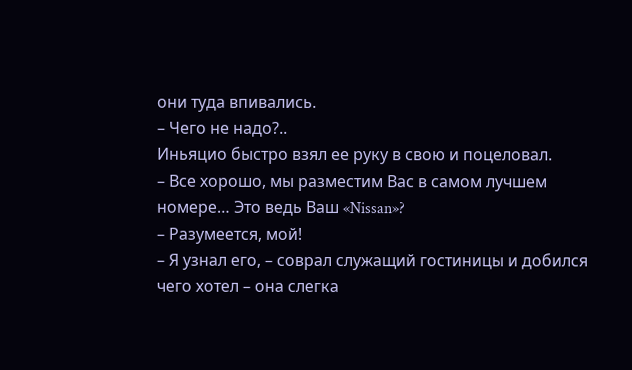они туда впивались.
– Чего не надо?..
Иньяцио быстро взял ее руку в свою и поцеловал.
– Все хорошо, мы разместим Вас в самом лучшем номере… Это ведь Ваш «Nissan»?
– Разумеется, мой!
– Я узнал его, – соврал служащий гостиницы и добился чего хотел – она слегка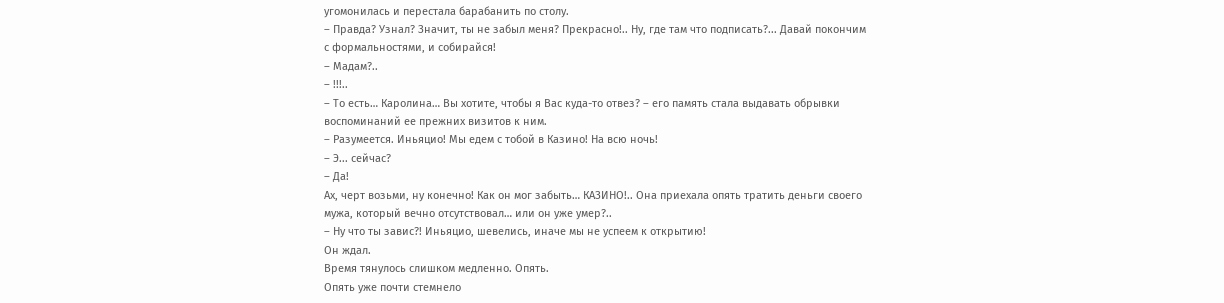угомонилась и перестала барабанить по столу.
– Правда? Узнал? Значит, ты не забыл меня? Прекрасно!.. Ну, где там что подписать?... Давай покончим с формальностями, и собирайся!
– Мадам?..
– !!!..
– То есть… Каролина… Вы хотите, чтобы я Вас куда-то отвез? – его память стала выдавать обрывки воспоминаний ее прежних визитов к ним.
– Разумеется. Иньяцио! Мы едем с тобой в Казино! На всю ночь!
– Э... сейчас?
– Да!
Ах, черт возьми, ну конечно! Как он мог забыть… КАЗИНО!.. Она приехала опять тратить деньги своего мужа, который вечно отсутствовал… или он уже умер?..
– Ну что ты завис?! Иньяцио, шевелись, иначе мы не успеем к открытию!
Он ждал.
Время тянулось слишком медленно. Опять.
Опять уже почти стемнело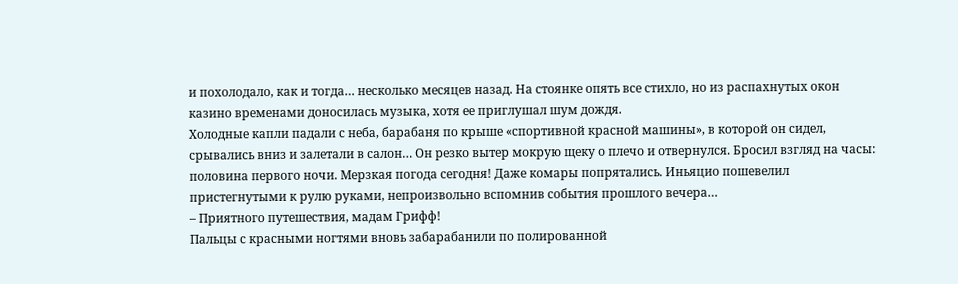и похолодало, как и тогда… несколько месяцев назад. На стоянке опять все стихло, но из распахнутых окон казино временами доносилась музыка, хотя ее приглушал шум дождя.
Холодные капли падали с неба, барабаня по крыше «спортивной красной машины», в которой он сидел, срывались вниз и залетали в салон… Он резко вытер мокрую щеку о плечо и отвернулся. Бросил взгляд на часы: половина первого ночи. Мерзкая погода сегодня! Даже комары попрятались. Иньяцио пошевелил пристегнутыми к рулю руками, непроизвольно вспомнив события прошлого вечера…
– Приятного путешествия, мадам Грифф!
Пальцы с красными ногтями вновь забарабанили по полированной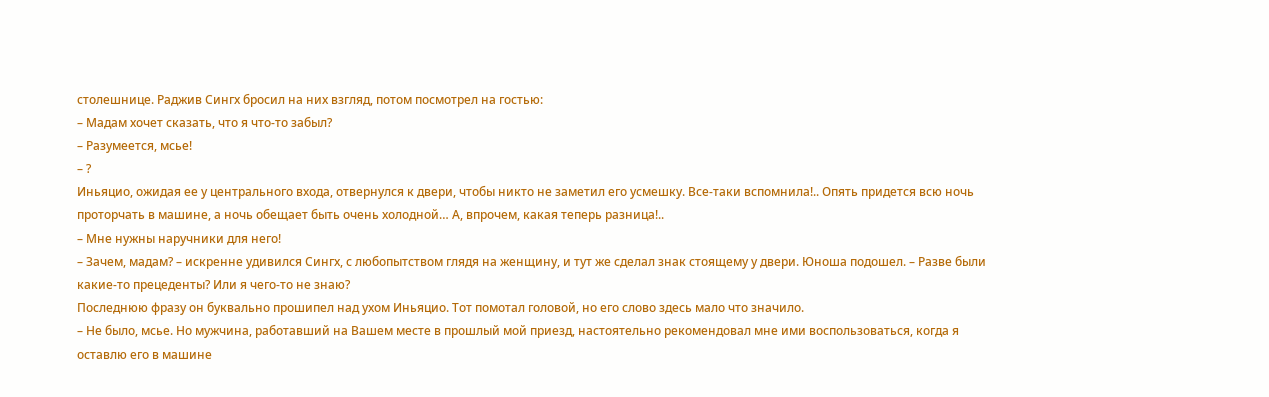столешнице. Раджив Сингх бросил на них взгляд, потом посмотрел на гостью:
– Мадам хочет сказать, что я что-то забыл?
– Разумеется, мсье!
– ?
Иньяцио, ожидая ее у центрального входа, отвернулся к двери, чтобы никто не заметил его усмешку. Все-таки вспомнила!.. Опять придется всю ночь проторчать в машине, а ночь обещает быть очень холодной… А, впрочем, какая теперь разница!..
– Мне нужны наручники для него!
– Зачем, мадам? – искренне удивился Сингх, с любопытством глядя на женщину, и тут же сделал знак стоящему у двери. Юноша подошел. – Разве были какие-то прецеденты? Или я чего-то не знаю?
Последнюю фразу он буквально прошипел над ухом Иньяцио. Тот помотал головой, но его слово здесь мало что значило.
– Не было, мсье. Но мужчина, работавший на Вашем месте в прошлый мой приезд, настоятельно рекомендовал мне ими воспользоваться, когда я оставлю его в машине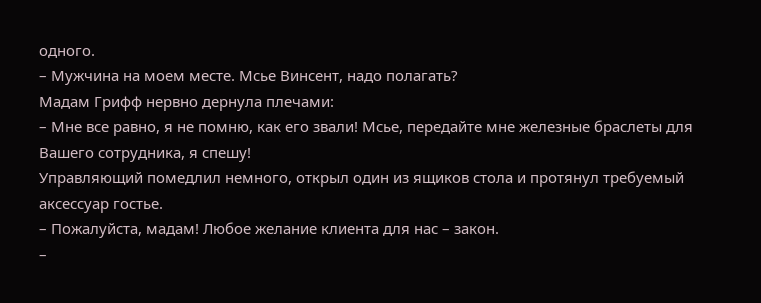одного.
– Мужчина на моем месте. Мсье Винсент, надо полагать?
Мадам Грифф нервно дернула плечами:
– Мне все равно, я не помню, как его звали! Мсье, передайте мне железные браслеты для Вашего сотрудника, я спешу!
Управляющий помедлил немного, открыл один из ящиков стола и протянул требуемый аксессуар гостье.
– Пожалуйста, мадам! Любое желание клиента для нас – закон.
–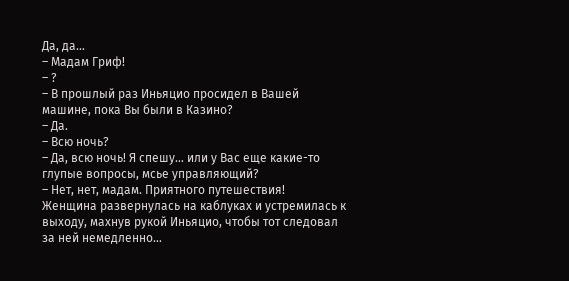Да, да…
– Мадам Гриф!
– ?
– В прошлый раз Иньяцио просидел в Вашей машине, пока Вы были в Казино?
– Да.
– Всю ночь?
– Да, всю ночь! Я спешу… или у Вас еще какие-то глупые вопросы, мсье управляющий?
– Нет, нет, мадам. Приятного путешествия!
Женщина развернулась на каблуках и устремилась к выходу, махнув рукой Иньяцио, чтобы тот следовал за ней немедленно…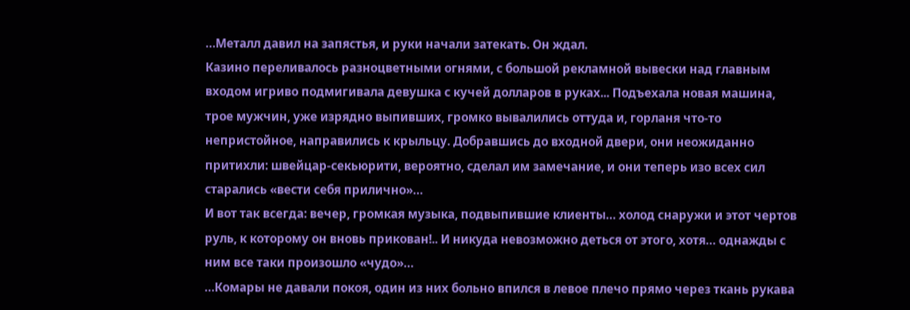…Металл давил на запястья, и руки начали затекать. Он ждал.
Казино переливалось разноцветными огнями, с большой рекламной вывески над главным входом игриво подмигивала девушка с кучей долларов в руках... Подъехала новая машина, трое мужчин, уже изрядно выпивших, громко вывалились оттуда и, горланя что-то непристойное, направились к крыльцу. Добравшись до входной двери, они неожиданно притихли: швейцар-секьюрити, вероятно, сделал им замечание, и они теперь изо всех сил старались «вести себя прилично»…
И вот так всегда: вечер, громкая музыка, подвыпившие клиенты… холод снаружи и этот чертов руль, к которому он вновь прикован!.. И никуда невозможно деться от этого, хотя… однажды с ним все таки произошло «чудо»…
…Комары не давали покоя, один из них больно впился в левое плечо прямо через ткань рукава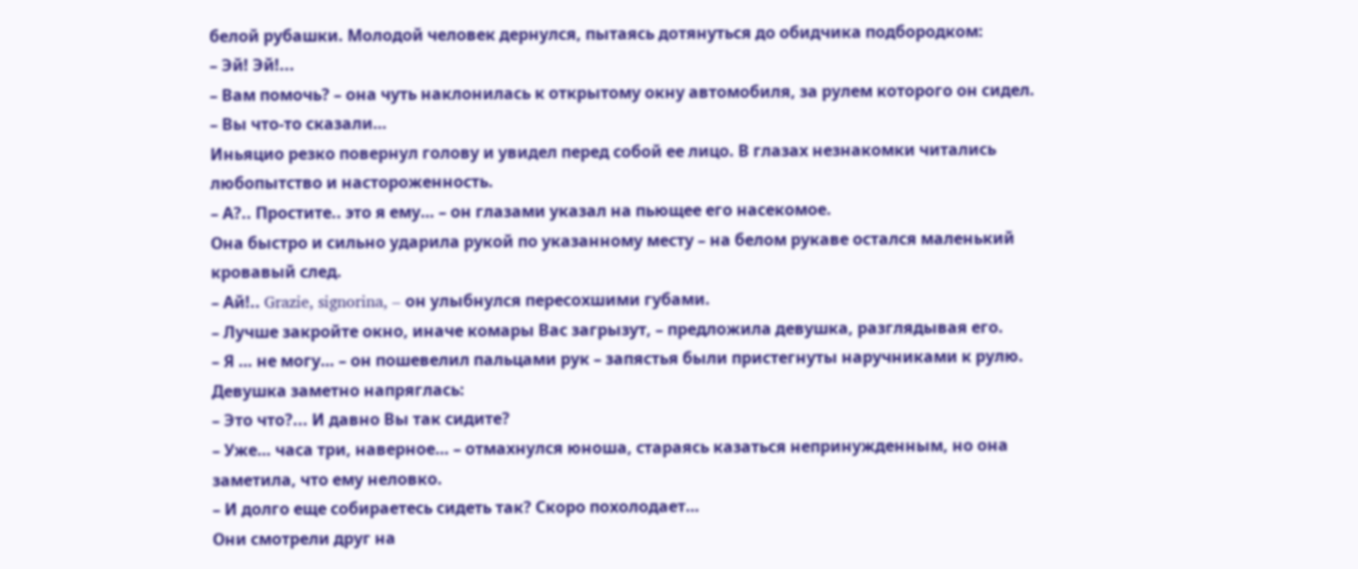белой рубашки. Молодой человек дернулся, пытаясь дотянуться до обидчика подбородком:
– Эй! Эй!...
– Вам помочь? – она чуть наклонилась к открытому окну автомобиля, за рулем которого он сидел. – Вы что-то сказали…
Иньяцио резко повернул голову и увидел перед собой ее лицо. В глазах незнакомки читались любопытство и настороженность.
– А?.. Простите.. это я ему… – он глазами указал на пьющее его насекомое.
Она быстро и сильно ударила рукой по указанному месту – на белом рукаве остался маленький кровавый след.
– Ай!.. Grazie, signorina, – он улыбнулся пересохшими губами.
– Лучше закройте окно, иначе комары Вас загрызут, – предложила девушка, разглядывая его.
– Я … не могу… – он пошевелил пальцами рук – запястья были пристегнуты наручниками к рулю.
Девушка заметно напряглась:
– Это что?... И давно Вы так сидите?
– Уже… часа три, наверное… – отмахнулся юноша, стараясь казаться непринужденным, но она заметила, что ему неловко.
– И долго еще собираетесь сидеть так? Скоро похолодает…
Они смотрели друг на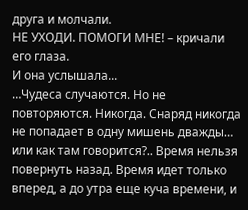друга и молчали.
НЕ УХОДИ. ПОМОГИ МНЕ! – кричали его глаза.
И она услышала...
…Чудеса случаются. Но не повторяются. Никогда. Снаряд никогда не попадает в одну мишень дважды… или как там говорится?.. Время нельзя повернуть назад. Время идет только вперед, а до утра еще куча времени, и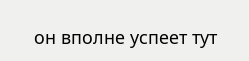он вполне успеет тут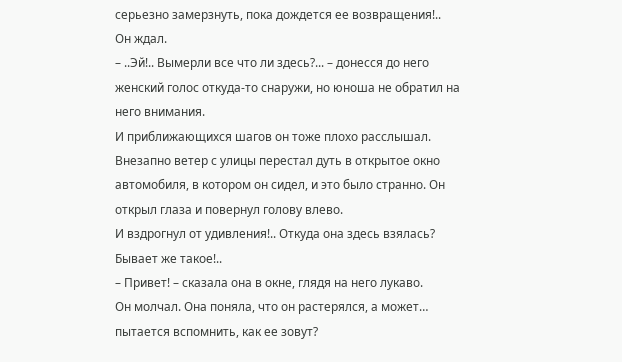серьезно замерзнуть, пока дождется ее возвращения!..
Он ждал.
– ..Эй!.. Вымерли все что ли здесь?... – донесся до него женский голос откуда-то снаружи, но юноша не обратил на него внимания.
И приближающихся шагов он тоже плохо расслышал. Внезапно ветер с улицы перестал дуть в открытое окно автомобиля, в котором он сидел, и это было странно. Он открыл глаза и повернул голову влево.
И вздрогнул от удивления!.. Откуда она здесь взялась? Бывает же такое!..
– Привет! – сказала она в окне, глядя на него лукаво.
Он молчал. Она поняла, что он растерялся, а может… пытается вспомнить, как ее зовут?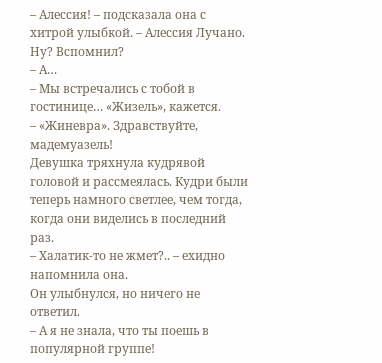– Алессия! – подсказала она с хитрой улыбкой. – Алессия Лучано. Ну? Вспомнил?
– А…
– Мы встречались с тобой в гостинице… «Жизель», кажется.
– «Жиневра». Здравствуйте, мадемуазель!
Девушка тряхнула кудрявой головой и рассмеялась. Кудри были теперь намного светлее, чем тогда, когда они виделись в последний раз.
– Халатик-то не жмет?.. – ехидно напомнила она.
Он улыбнулся, но ничего не ответил.
– А я не знала, что ты поешь в популярной группе!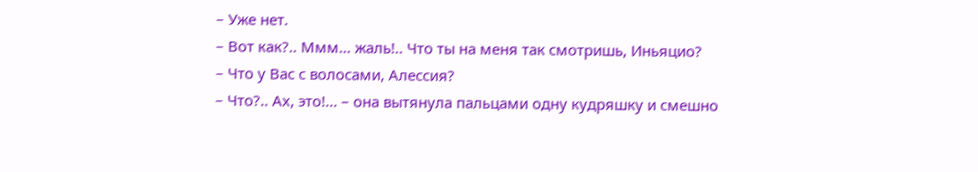– Уже нет.
– Вот как?.. Ммм… жаль!.. Что ты на меня так смотришь, Иньяцио?
– Что у Вас с волосами, Алессия?
– Что?.. Ах, это!... – она вытянула пальцами одну кудряшку и смешно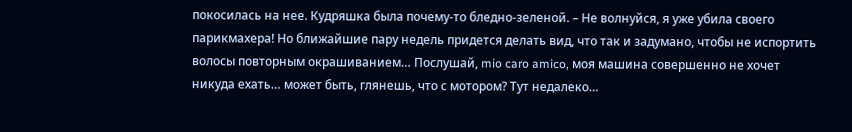покосилась на нее. Кудряшка была почему-то бледно-зеленой. – Не волнуйся, я уже убила своего парикмахера! Но ближайшие пару недель придется делать вид, что так и задумано, чтобы не испортить волосы повторным окрашиванием… Послушай, mio caro amico, моя машина совершенно не хочет никуда ехать… может быть, глянешь, что с мотором? Тут недалеко…